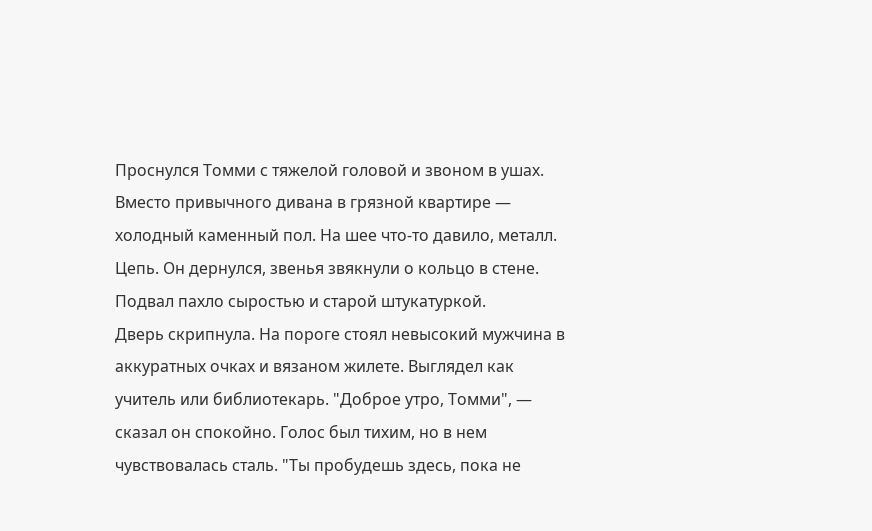Проснулся Томми с тяжелой головой и звоном в ушах. Вместо привычного дивана в грязной квартире — холодный каменный пол. На шее что-то давило, металл. Цепь. Он дернулся, звенья звякнули о кольцо в стене. Подвал пахло сыростью и старой штукатуркой.
Дверь скрипнула. На пороге стоял невысокий мужчина в аккуратных очках и вязаном жилете. Выглядел как учитель или библиотекарь. "Доброе утро, Томми", — сказал он спокойно. Голос был тихим, но в нем чувствовалась сталь. "Ты пробудешь здесь, пока не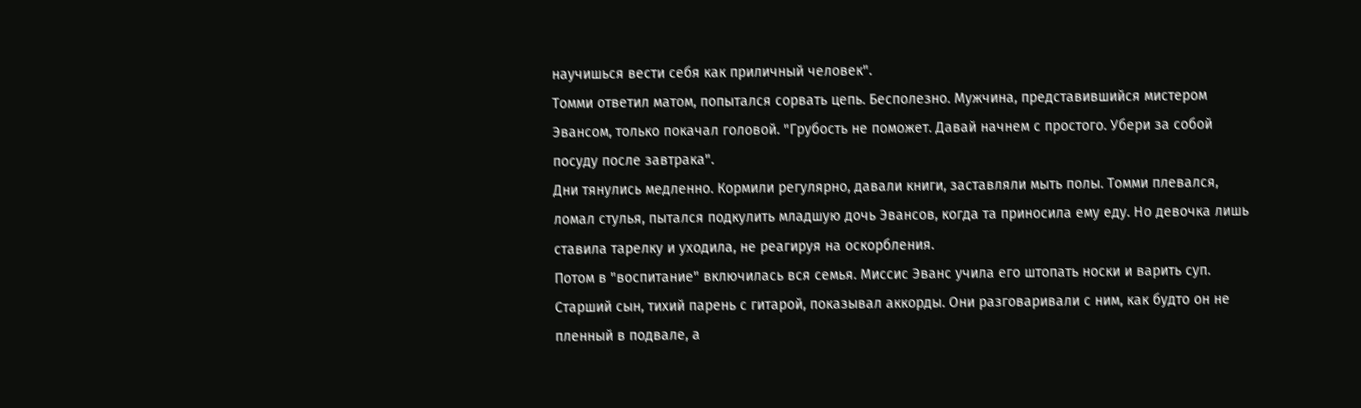научишься вести себя как приличный человек".
Томми ответил матом, попытался сорвать цепь. Бесполезно. Мужчина, представившийся мистером Эвансом, только покачал головой. "Грубость не поможет. Давай начнем с простого. Убери за собой посуду после завтрака".
Дни тянулись медленно. Кормили регулярно, давали книги, заставляли мыть полы. Томми плевался, ломал стулья, пытался подкулить младшую дочь Эвансов, когда та приносила ему еду. Но девочка лишь ставила тарелку и уходила, не реагируя на оскорбления.
Потом в "воспитание" включилась вся семья. Миссис Эванс учила его штопать носки и варить суп. Старший сын, тихий парень с гитарой, показывал аккорды. Они разговаривали с ним, как будто он не пленный в подвале, а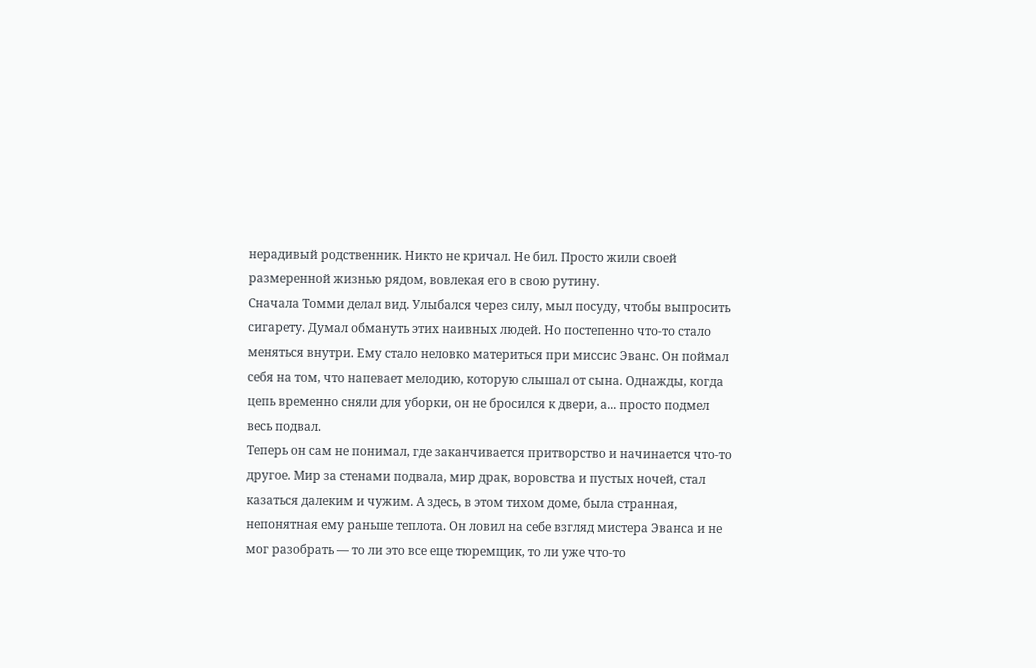нерадивый родственник. Никто не кричал. Не бил. Просто жили своей размеренной жизнью рядом, вовлекая его в свою рутину.
Сначала Томми делал вид. Улыбался через силу, мыл посуду, чтобы выпросить сигарету. Думал обмануть этих наивных людей. Но постепенно что-то стало меняться внутри. Ему стало неловко материться при миссис Эванс. Он поймал себя на том, что напевает мелодию, которую слышал от сына. Однажды, когда цепь временно сняли для уборки, он не бросился к двери, а... просто подмел весь подвал.
Теперь он сам не понимал, где заканчивается притворство и начинается что-то другое. Мир за стенами подвала, мир драк, воровства и пустых ночей, стал казаться далеким и чужим. А здесь, в этом тихом доме, была странная, непонятная ему раньше теплота. Он ловил на себе взгляд мистера Эванса и не мог разобрать — то ли это все еще тюремщик, то ли уже что-то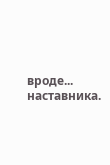вроде... наставника.